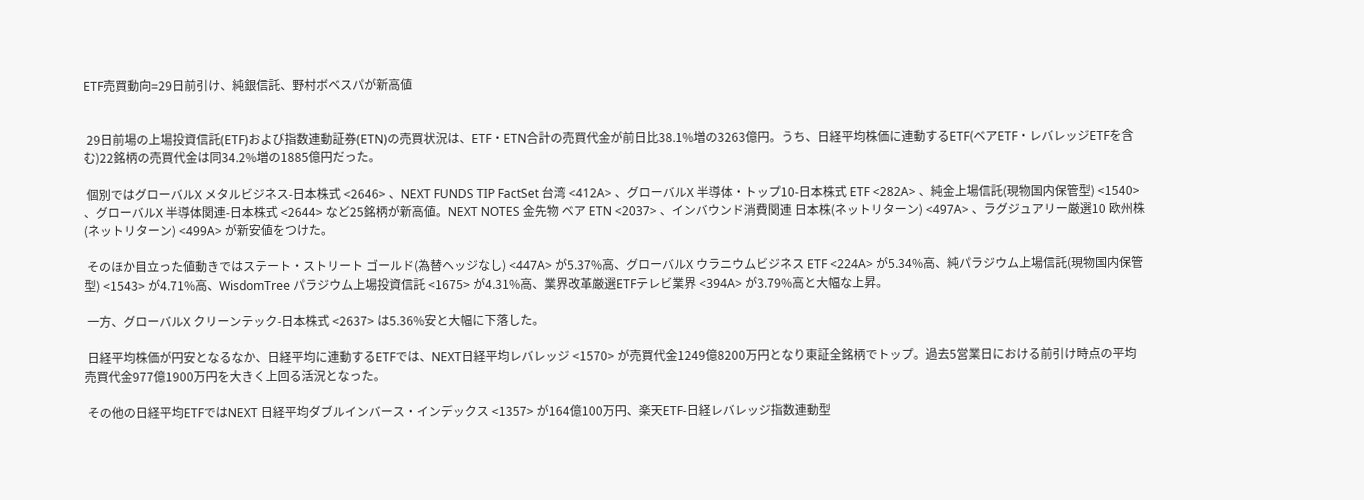ETF売買動向=29日前引け、純銀信託、野村ボベスパが新高値


 29日前場の上場投資信託(ETF)および指数連動証券(ETN)の売買状況は、ETF・ETN合計の売買代金が前日比38.1%増の3263億円。うち、日経平均株価に連動するETF(ベアETF・レバレッジETFを含む)22銘柄の売買代金は同34.2%増の1885億円だった。

 個別ではグローバルX メタルビジネス-日本株式 <2646> 、NEXT FUNDS TIP FactSet 台湾 <412A> 、グローバルX 半導体・トップ10-日本株式 ETF <282A> 、純金上場信託(現物国内保管型) <1540> 、グローバルX 半導体関連-日本株式 <2644> など25銘柄が新高値。NEXT NOTES 金先物 ベア ETN <2037> 、インバウンド消費関連 日本株(ネットリターン) <497A> 、ラグジュアリー厳選10 欧州株(ネットリターン) <499A> が新安値をつけた。

 そのほか目立った値動きではステート・ストリート ゴールド(為替ヘッジなし) <447A> が5.37%高、グローバルX ウラニウムビジネス ETF <224A> が5.34%高、純パラジウム上場信託(現物国内保管型) <1543> が4.71%高、WisdomTree パラジウム上場投資信託 <1675> が4.31%高、業界改革厳選ETFテレビ業界 <394A> が3.79%高と大幅な上昇。

 一方、グローバルX クリーンテック-日本株式 <2637> は5.36%安と大幅に下落した。

 日経平均株価が円安となるなか、日経平均に連動するETFでは、NEXT日経平均レバレッジ <1570> が売買代金1249億8200万円となり東証全銘柄でトップ。過去5営業日における前引け時点の平均売買代金977億1900万円を大きく上回る活況となった。

 その他の日経平均ETFではNEXT 日経平均ダブルインバース・インデックス <1357> が164億100万円、楽天ETF-日経レバレッジ指数連動型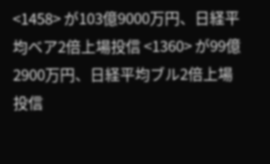<1458> が103億9000万円、日経平均ベア2倍上場投信 <1360> が99億2900万円、日経平均ブル2倍上場投信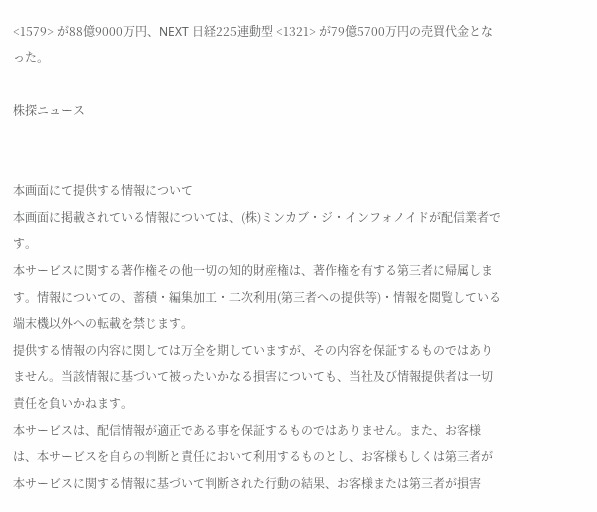<1579> が88億9000万円、NEXT 日経225連動型 <1321> が79億5700万円の売買代金となった。

株探ニュース


本画面にて提供する情報について
本画面に掲載されている情報については、(株)ミンカブ・ジ・インフォノイドが配信業者です。
本サービスに関する著作権その他一切の知的財産権は、著作権を有する第三者に帰属します。情報についての、蓄積・編集加工・二次利用(第三者への提供等)・情報を閲覧している端末機以外への転載を禁じます。
提供する情報の内容に関しては万全を期していますが、その内容を保証するものではありません。当該情報に基づいて被ったいかなる損害についても、当社及び情報提供者は一切責任を負いかねます。
本サービスは、配信情報が適正である事を保証するものではありません。また、お客様は、本サービスを自らの判断と責任において利用するものとし、お客様もしくは第三者が本サービスに関する情報に基づいて判断された行動の結果、お客様または第三者が損害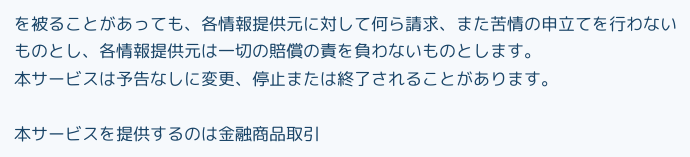を被ることがあっても、各情報提供元に対して何ら請求、また苦情の申立てを行わないものとし、各情報提供元は一切の賠償の責を負わないものとします。
本サービスは予告なしに変更、停止または終了されることがあります。

本サービスを提供するのは金融商品取引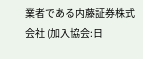業者である内藤証券株式会社 (加入協会:日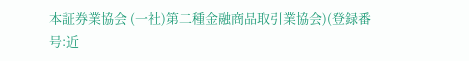本証券業協会 (一社)第二種金融商品取引業協会)(登録番号:近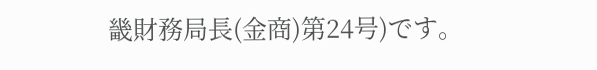畿財務局長(金商)第24号)です。